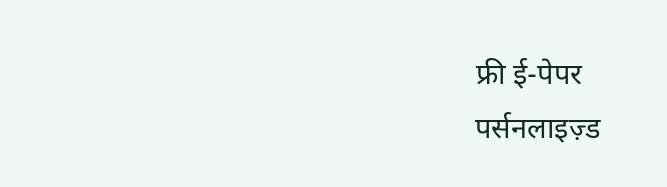फ्री ई-पेपर
पर्सनलाइज़्ड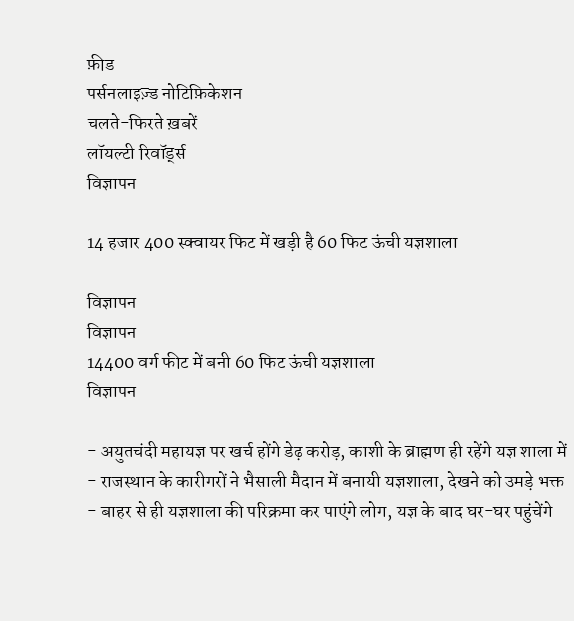फ़ीड
पर्सनलाइज़्ड नोटिफ़िकेशन
चलते-फिरते ख़बरें
लॉयल्टी रिवॉर्ड्स
विज्ञापन

14 हजार 400 स्क्वायर फिट में खड़ी है 60 फिट ऊंची यज्ञशाला

विज्ञापन
विज्ञापन
14400 वर्ग फीट में बनी 60 फिट ऊंची यज्ञशाला
विज्ञापन

- अयुतचंदी महायज्ञ पर खर्च होंगे डेढ़ करोड़, काशी के ब्राह्मण ही रहेंगे यज्ञ शाला में
- राजस्थान के कारीगरों ने भैसाली मैदान में बनायी यज्ञशाला, देखने को उमड़े भक्त
- बाहर से ही यज्ञशाला की परिक्रमा कर पाएंगे लोग, यज्ञ के बाद घर-घर पहुंचेंगे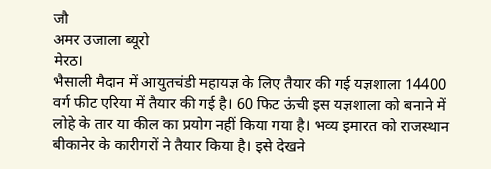जौ
अमर उजाला ब्यूरो
मेरठ।
भैसाली मैदान में आयुतचंडी महायज्ञ के लिए तैयार की गई यज्ञशाला 14400 वर्ग फीट एरिया में तैयार की गई है। 60 फिट ऊंची इस यज्ञशाला को बनाने में लोहे के तार या कील का प्रयोग नहीं किया गया है। भव्य इमारत को राजस्थान बीकानेर के कारीगरों ने तैयार किया है। इसे देखने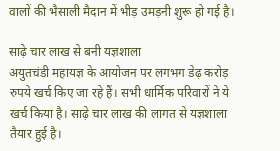वालों की भैसाली मैदान में भीड़ उमड़नी शुरू हो गई है।

साढ़े चार लाख से बनी यज्ञशाला
अयुतचंडी महायज्ञ के आयोजन पर लगभग डेढ़ करोड़ रुपये खर्च किए जा रहे हैं। सभी धार्मिक परिवारों ने ये खर्च किया है। साढ़े चार लाख की लागत से यज्ञशाला तैयार हुई है।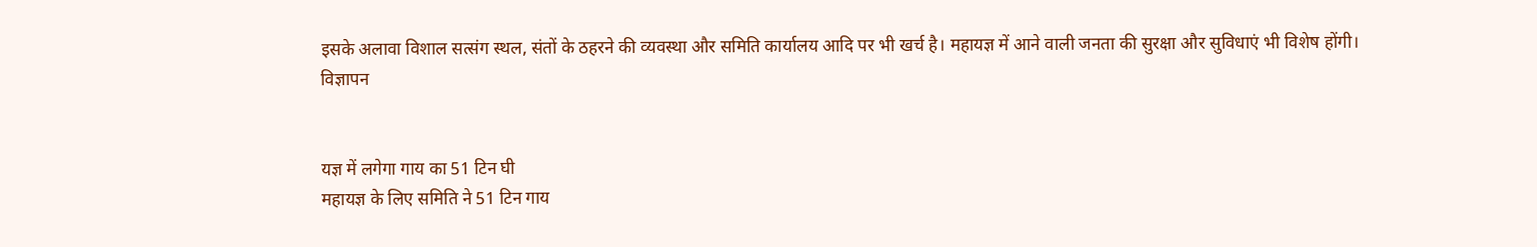इसके अलावा विशाल सत्संग स्थल, संतों के ठहरने की व्यवस्था और समिति कार्यालय आदि पर भी खर्च है। महायज्ञ में आने वाली जनता की सुरक्षा और सुविधाएं भी विशेष होंगी।
विज्ञापन


यज्ञ में लगेगा गाय का 51 टिन घी
महायज्ञ के लिए समिति ने 51 टिन गाय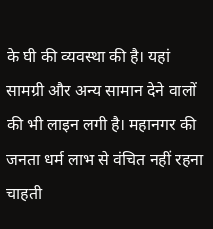के घी की व्यवस्था की है। यहां सामग्री और अन्य सामान देने वालों की भी लाइन लगी है। महानगर की जनता धर्म लाभ से वंचित नहीं रहना चाहती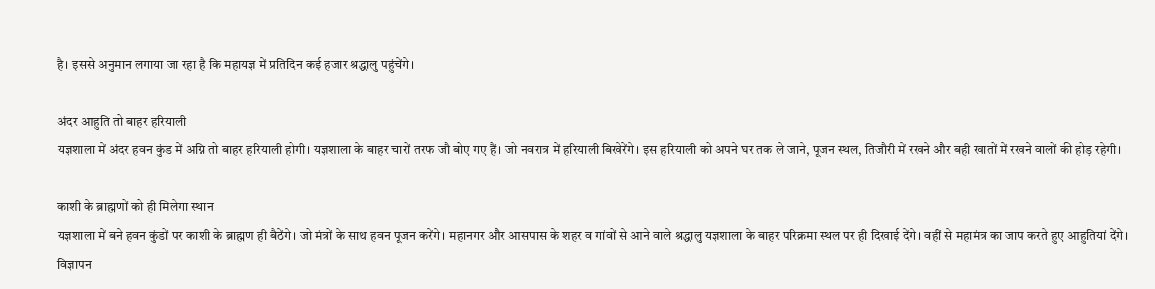है। इससे अनुमान लगाया जा रहा है कि महायज्ञ में प्रतिदिन कई हजार श्रद्धालु पहुंचेंगे।

अंदर आहुति तो बाहर हरियाली
यज्ञशाला में अंदर हवन कुंड में अग्नि तो बाहर हरियाली होगी। यज्ञशाला के बाहर चारों तरफ जौ बोए गए हैं। जो नवरात्र में हरियाली बिखेरेंगे। इस हरियाली को अपने घर तक ले जाने, पूजन स्थल, तिजौरी में रखने और बही खातों में रखने वालों की होड़ रहेगी।

काशी के ब्राह्मणों को ही मिलेगा स्थान
यज्ञशाला में बने हवन कुंडों पर काशी के ब्राह्मण ही बैठेंगे। जो मंत्रों के साथ हवन पूजन करेंगे। महानगर और आसपास के शहर व गांवों से आने वाले श्रद्धालु यज्ञशाला के बाहर परिक्रमा स्थल पर ही दिखाई देंगे। वहीं से महामंत्र का जाप करते हुए आहुतियां देंगे।
विज्ञापन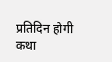प्रतिदिन होगी कथा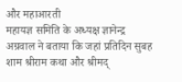और महाआरती
महायज्ञ समिति के अध्यक्ष ज्ञानेन्द्र अग्रवाल ने बताया कि जहां प्रतिदिन सुबह शाम श्रीराम कथा और श्रीमद्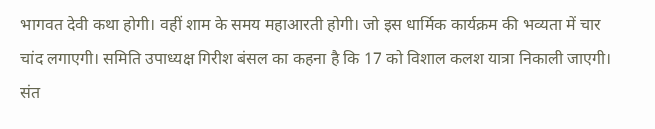भागवत देवी कथा होगी। वहीं शाम के समय महाआरती होगी। जो इस धार्मिक कार्यक्रम की भव्यता में चार चांद लगाएगी। समिति उपाध्यक्ष गिरीश बंसल का कहना है कि 17 को विशाल कलश यात्रा निकाली जाएगी। संत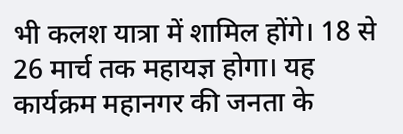भी कलश यात्रा में शामिल होंगे। 18 से 26 मार्च तक महायज्ञ होगा। यह कार्यक्रम महानगर की जनता के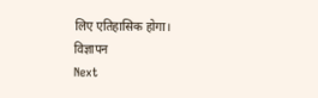लिए एतिहासिक होगा।
विज्ञापन
Next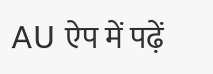AU ऐप में पढ़ें